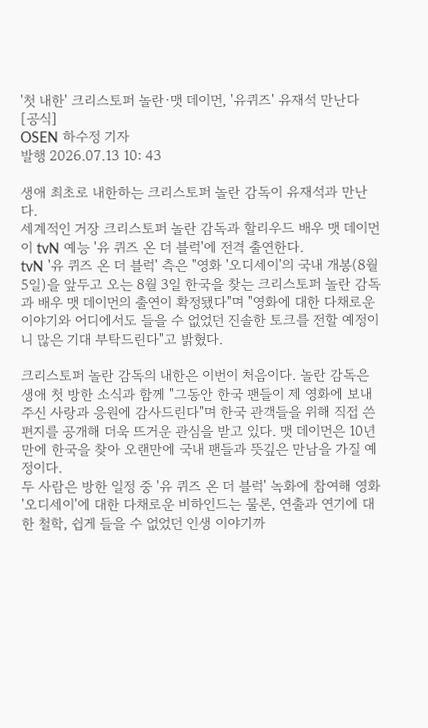'첫 내한' 크리스토퍼 놀란·맷 데이먼, '유퀴즈' 유재석 만난다 [공식]
OSEN 하수정 기자
발행 2026.07.13 10: 43

생애 최초로 내한하는 크리스토퍼 놀란 감독이 유재석과 만난다.
세계적인 거장 크리스토퍼 놀란 감독과 할리우드 배우 맷 데이먼이 tvN 예능 '유 퀴즈 온 더 블럭'에 전격 출연한다.
tvN '유 퀴즈 온 더 블럭' 측은 "영화 '오디세이'의 국내 개봉(8월 5일)을 앞두고 오는 8월 3일 한국을 찾는 크리스토퍼 놀란 감독과 배우 맷 데이먼의 출연이 확정됐다"며 "영화에 대한 다채로운 이야기와 어디에서도 들을 수 없었던 진솔한 토크를 전할 예정이니 많은 기대 부탁드린다"고 밝혔다.

크리스토퍼 놀란 감독의 내한은 이번이 처음이다. 놀란 감독은 생애 첫 방한 소식과 함께 "그동안 한국 팬들이 제 영화에 보내주신 사랑과 응원에 감사드린다"며 한국 관객들을 위해 직접 쓴 편지를 공개해 더욱 뜨거운 관심을 받고 있다. 맷 데이먼은 10년 만에 한국을 찾아 오랜만에 국내 팬들과 뜻깊은 만남을 가질 예정이다.
두 사람은 방한 일정 중 '유 퀴즈 온 더 블럭' 녹화에 참여해 영화 '오디세이'에 대한 다채로운 비하인드는 물론, 연출과 연기에 대한 철학, 쉽게 들을 수 없었던 인생 이야기까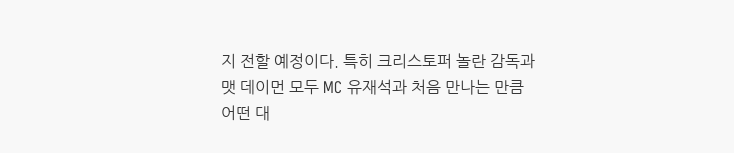지 전할 예정이다. 특히 크리스토퍼 놀란 감독과 맷 데이먼 모두 MC 유재석과 처음 만나는 만큼 어떤 대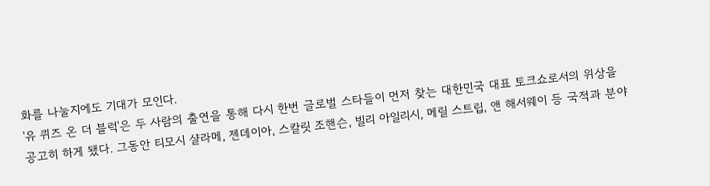화를 나눌지에도 기대가 모인다.
'유 퀴즈 온 더 블럭'은 두 사람의 출연을 통해 다시 한번 글로벌 스타들이 먼저 찾는 대한민국 대표 토크쇼로서의 위상을 공고히 하게 됐다. 그동안 티모시 샬라메, 젠데이아, 스칼릿 조핸슨, 빌리 아일리시, 메릴 스트립, 앤 해서웨이 등 국적과 분야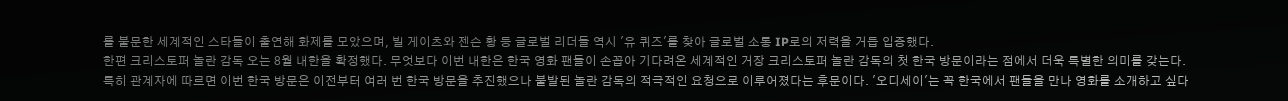를 불문한 세계적인 스타들이 출연해 화제를 모았으며, 빌 게이츠와 젠슨 황 등 글로벌 리더들 역시 '유 퀴즈'를 찾아 글로벌 소통 IP로의 저력을 거듭 입증했다.
한편 크리스토퍼 놀란 감독 오는 8월 내한을 확정했다. 무엇보다 이번 내한은 한국 영화 팬들이 손꼽아 기다려온 세계적인 거장 크리스토퍼 놀란 감독의 첫 한국 방문이라는 점에서 더욱 특별한 의미를 갖는다.
특히 관계자에 따르면 이번 한국 방문은 이전부터 여러 번 한국 방문을 추진했으나 불발된 놀란 감독의 적극적인 요청으로 이루어졌다는 후문이다. '오디세이'는 꼭 한국에서 팬들을 만나 영화를 소개하고 싶다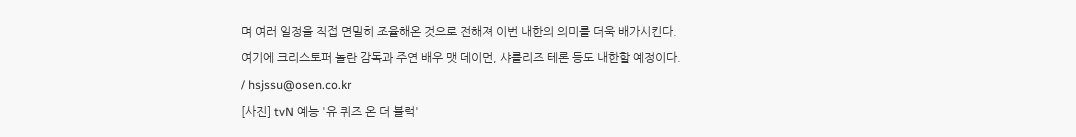며 여러 일정을 직접 면밀히 조율해온 것으로 전해져 이번 내한의 의미를 더욱 배가시킨다.
여기에 크리스토퍼 놀란 감독과 주연 배우 맷 데이먼, 샤를리즈 테론 등도 내한할 예정이다.
/ hsjssu@osen.co.kr
[사진] tvN 예능 '유 퀴즈 온 더 블럭'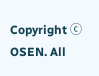Copyright ⓒ OSEN. All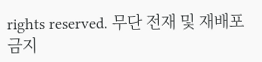rights reserved. 무단 전재 및 재배포 금지